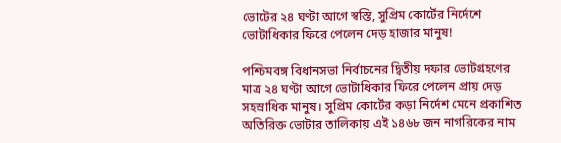ভোটের ২৪ ঘণ্টা আগে স্বস্তি, সুপ্রিম কোর্টের নির্দেশে ভোটাধিকার ফিরে পেলেন দেড় হাজার মানুষ!

পশ্চিমবঙ্গ বিধানসভা নির্বাচনের দ্বিতীয় দফার ভোটগ্রহণের মাত্র ২৪ ঘণ্টা আগে ভোটাধিকার ফিরে পেলেন প্রায় দেড় সহস্রাধিক মানুষ। সুপ্রিম কোর্টের কড়া নির্দেশ মেনে প্রকাশিত অতিরিক্ত ভোটার তালিকায় এই ১৪৬৮ জন নাগরিকের নাম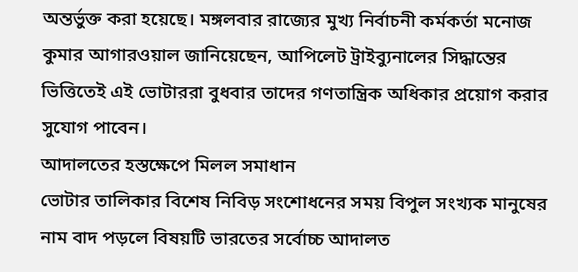অন্তর্ভুক্ত করা হয়েছে। মঙ্গলবার রাজ্যের মুখ্য নির্বাচনী কর্মকর্তা মনোজ কুমার আগারওয়াল জানিয়েছেন, আপিলেট ট্রাইব্যুনালের সিদ্ধান্তের ভিত্তিতেই এই ভোটাররা বুধবার তাদের গণতান্ত্রিক অধিকার প্রয়োগ করার সুযোগ পাবেন।
আদালতের হস্তক্ষেপে মিলল সমাধান
ভোটার তালিকার বিশেষ নিবিড় সংশোধনের সময় বিপুল সংখ্যক মানুষের নাম বাদ পড়লে বিষয়টি ভারতের সর্বোচ্চ আদালত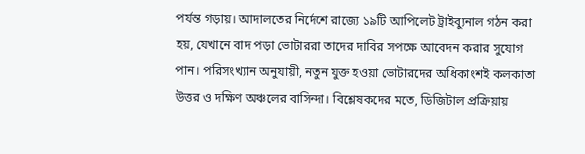পর্যন্ত গড়ায়। আদালতের নির্দেশে রাজ্যে ১৯টি আপিলেট ট্রাইব্যুনাল গঠন করা হয়, যেখানে বাদ পড়া ভোটাররা তাদের দাবির সপক্ষে আবেদন করার সুযোগ পান। পরিসংখ্যান অনুযায়ী, নতুন যুক্ত হওয়া ভোটারদের অধিকাংশই কলকাতা উত্তর ও দক্ষিণ অঞ্চলের বাসিন্দা। বিশ্লেষকদের মতে, ডিজিটাল প্রক্রিয়ায়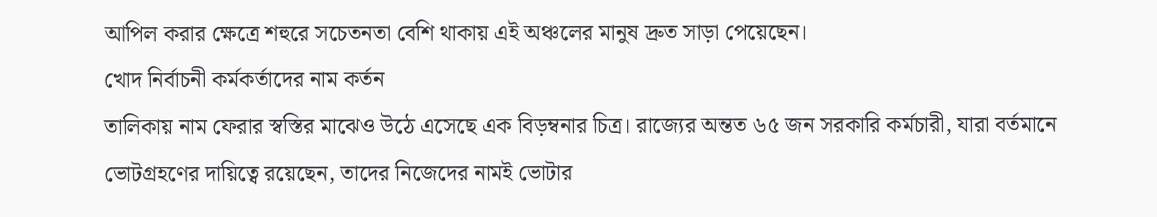আপিল করার ক্ষেত্রে শহুরে সচেতনতা বেশি থাকায় এই অঞ্চলের মানুষ দ্রুত সাড়া পেয়েছেন।
খোদ নির্বাচনী কর্মকর্তাদের নাম কর্তন
তালিকায় নাম ফেরার স্বস্তির মাঝেও উঠে এসেছে এক বিড়ম্বনার চিত্র। রাজ্যের অন্তত ৬৫ জন সরকারি কর্মচারী, যারা বর্তমানে ভোটগ্রহণের দায়িত্বে রয়েছেন, তাদের নিজেদের নামই ভোটার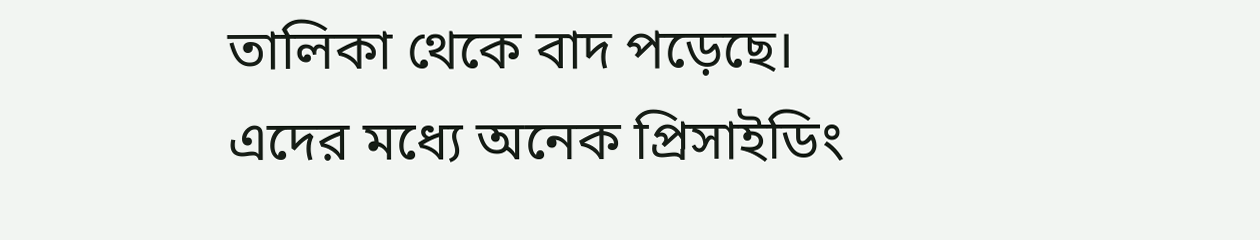তালিকা থেকে বাদ পড়েছে। এদের মধ্যে অনেক প্রিসাইডিং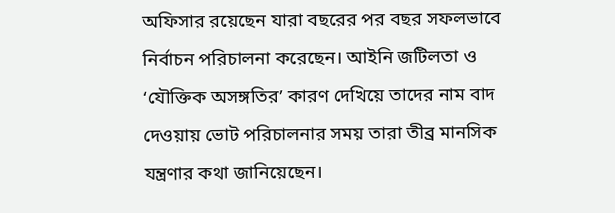অফিসার রয়েছেন যারা বছরের পর বছর সফলভাবে নির্বাচন পরিচালনা করেছেন। আইনি জটিলতা ও ‘যৌক্তিক অসঙ্গতির’ কারণ দেখিয়ে তাদের নাম বাদ দেওয়ায় ভোট পরিচালনার সময় তারা তীব্র মানসিক যন্ত্রণার কথা জানিয়েছেন।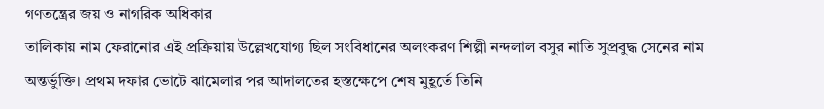গণতন্ত্রের জয় ও নাগরিক অধিকার
তালিকায় নাম ফেরানোর এই প্রক্রিয়ায় উল্লেখযোগ্য ছিল সংবিধানের অলংকরণ শিল্পী নন্দলাল বসুর নাতি সুপ্রবুদ্ধ সেনের নাম অন্তর্ভুক্তি। প্রথম দফার ভোটে ঝামেলার পর আদালতের হস্তক্ষেপে শেষ মুহূর্তে তিনি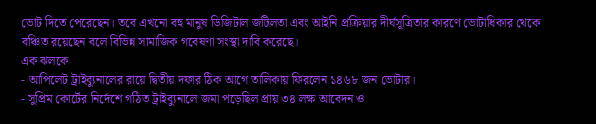ভোট দিতে পেরেছেন। তবে এখনো বহু মানুষ ডিজিটাল জটিলতা এবং আইনি প্রক্রিয়ার দীর্ঘসূত্রিতার কারণে ভোটাধিকার থেকে বঞ্চিত রয়েছেন বলে বিভিন্ন সামাজিক গবেষণা সংস্থা দাবি করেছে।
এক ঝলকে
- আপিলেট ট্রাইব্যুনালের রায়ে দ্বিতীয় দফার ঠিক আগে তালিকায় ফিরলেন ১৪৬৮ জন ভোটার।
- সুপ্রিম কোর্টের নির্দেশে গঠিত ট্রাইব্যুনালে জমা পড়েছিল প্রায় ৩৪ লক্ষ আবেদন ও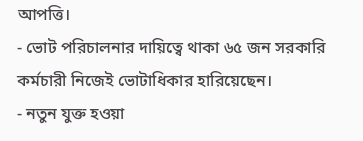আপত্তি।
- ভোট পরিচালনার দায়িত্বে থাকা ৬৫ জন সরকারি কর্মচারী নিজেই ভোটাধিকার হারিয়েছেন।
- নতুন যুক্ত হওয়া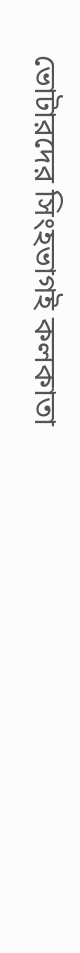ভোটারদের সিংহভাগই কলকাতা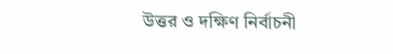উত্তর ও দক্ষিণ নির্বাচনী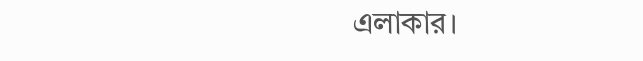এলাকার।